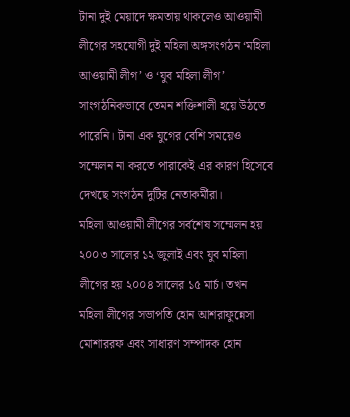টানা দুই মেয়াদে ক্ষমতায় থাকলেও আওয়ামী লীগের সহযোগী দুই মহিলা অঙ্গসংগঠন ‘মহিলা আওয়ামী লীগ’ ও ‘যুব মহিলা লীগ’ সাংগঠনিকভাবে তেমন শক্তিশালী হয়ে উঠতে পারেনি। টানা এক যুগের বেশি সময়েও সম্মেলন না করতে পারাকেই এর কারণ হিসেবে দেখছে সংগঠন দুটির নেতাকর্মীরা।
মহিলা আওয়ামী লীগের সর্বশেষ সম্মেলন হয় ২০০৩ সালের ১২ জুলাই এবং যুব মহিলা লীগের হয় ২০০৪ সালের ১৫ মার্চ। তখন মহিলা লীগের সভাপতি হোন আশরাফুন্নেসা মোশাররফ এবং সাধারণ সম্পাদক হোন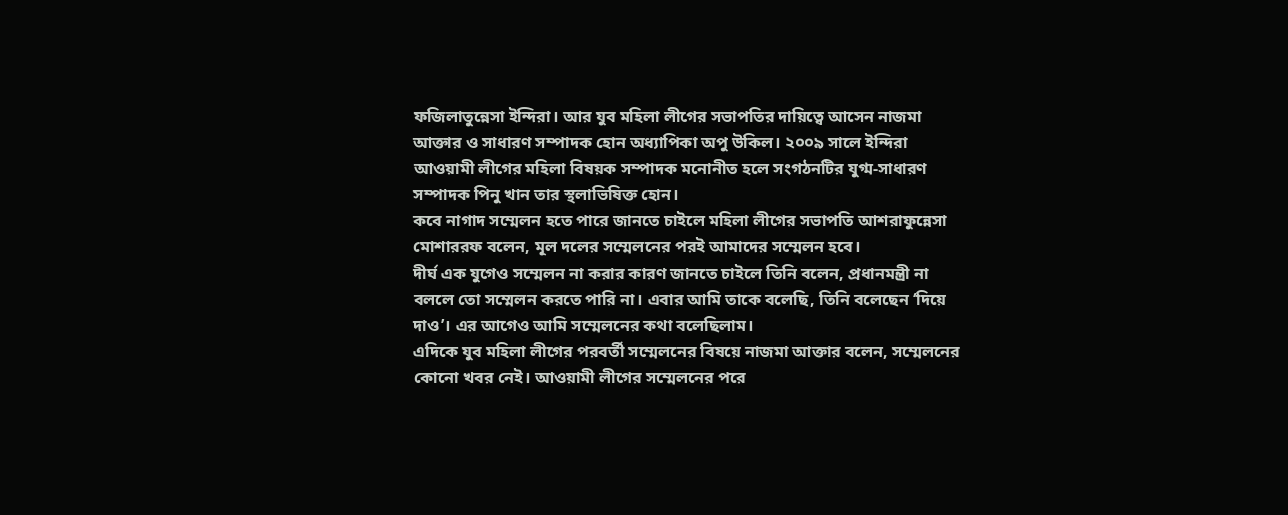ফজিলাতুন্নেসা ইন্দিরা। আর যুব মহিলা লীগের সভাপতির দায়িত্বে আসেন নাজমা আক্তার ও সাধারণ সম্পাদক হোন অধ্যাপিকা অপু উকিল। ২০০৯ সালে ইন্দিরা আওয়ামী লীগের মহিলা বিষয়ক সম্পাদক মনোনীত হলে সংগঠনটির যুগ্ম-সাধারণ সম্পাদক পিনু খান তার স্থলাভিষিক্ত হোন।
কবে নাগাদ সম্মেলন হতে পারে জানতে চাইলে মহিলা লীগের সভাপতি আশরাফুন্নেসা মোশাররফ বলেন, মূল দলের সম্মেলনের পরই আমাদের সম্মেলন হবে।
দীর্ঘ এক যুগেও সম্মেলন না করার কারণ জানতে চাইলে তিনি বলেন, প্রধানমন্ত্রী না বললে তো সম্মেলন করতে পারি না। এবার আমি তাকে বলেছি, তিনি বলেছেন ‘দিয়ে দাও’। এর আগেও আমি সম্মেলনের কথা বলেছিলাম।
এদিকে যুব মহিলা লীগের পরবর্তী সম্মেলনের বিষয়ে নাজমা আক্তার বলেন, সম্মেলনের কোনো খবর নেই। আওয়ামী লীগের সম্মেলনের পরে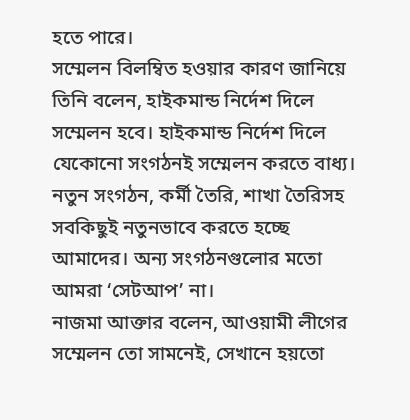হতে পারে।
সম্মেলন বিলম্বিত হওয়ার কারণ জানিয়ে তিনি বলেন, হাইকমান্ড নির্দেশ দিলে সম্মেলন হবে। হাইকমান্ড নির্দেশ দিলে যেকোনো সংগঠনই সম্মেলন করতে বাধ্য। নতুন সংগঠন, কর্মী তৈরি, শাখা তৈরিসহ সবকিছুই নতুনভাবে করতে হচ্ছে আমাদের। অন্য সংগঠনগুলোর মতো আমরা ‘সেটআপ’ না।
নাজমা আক্তার বলেন, আওয়ামী লীগের সম্মেলন তো সামনেই, সেখানে হয়তো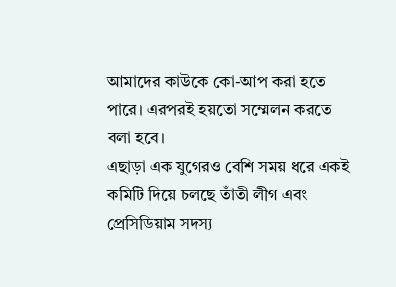আমাদের কাউকে কো-আপ করা হতে পারে। এরপরই হয়তো সম্মেলন করতে বলা হবে।
এছাড়া এক যুগেরও বেশি সময় ধরে একই কমিটি দিয়ে চলছে তাঁতী লীগ এবং প্রেসিডিয়াম সদস্য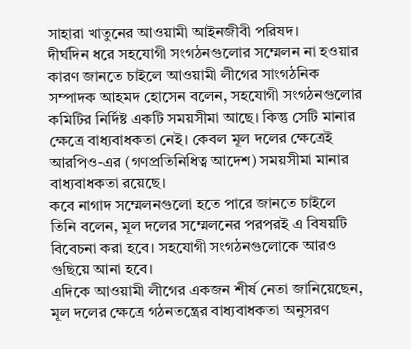সাহারা খাতুনের আওয়ামী আইনজীবী পরিষদ।
দীর্ঘদিন ধরে সহযোগী সংগঠনগুলোর সম্মেলন না হওয়ার কারণ জানতে চাইলে আওয়ামী লীগের সাংগঠনিক সম্পাদক আহমদ হোসেন বলেন, সহযোগী সংগঠনগুলোর কমিটির নির্দিষ্ট একটি সময়সীমা আছে। কিন্তু সেটি মানার ক্ষেত্রে বাধ্যবাধকতা নেই। কেবল মূল দলের ক্ষেত্রেই আরপিও-এর (গণপ্রতিনিধিত্ব আদেশ) সময়সীমা মানার বাধ্যবাধকতা রয়েছে।
কবে নাগাদ সম্মেলনগুলো হতে পারে জানতে চাইলে তিনি বলেন, মূল দলের সম্মেলনের পরপরই এ বিষয়টি বিবেচনা করা হবে। সহযোগী সংগঠনগুলোকে আরও গুছিয়ে আনা হবে।
এদিকে আওয়ামী লীগের একজন শীর্ষ নেতা জানিয়েছেন, মূল দলের ক্ষেত্রে গঠনতন্ত্রের বাধ্যবাধকতা অনুসরণ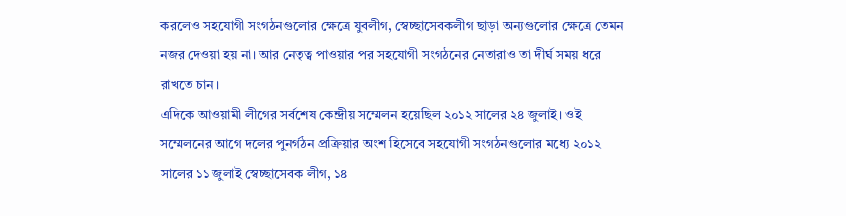করলেও সহযোগী সংগঠনগুলোর ক্ষেত্রে যুবলীগ, স্বেচ্ছাসেবকলীগ ছাড়া অন্যগুলোর ক্ষেত্রে তেমন নজর দেওয়া হয় না। আর নেতৃত্ব পাওয়ার পর সহযোগী সংগঠনের নেতারাও তা দীর্ঘ সময় ধরে রাখতে চান।
এদিকে আওয়ামী লীগের সর্বশেষ কেন্দ্রীয় সম্মেলন হয়েছিল ২০১২ সালের ২৪ জুলাই। ওই সম্মেলনের আগে দলের পুনর্গঠন প্রক্রিয়ার অংশ হিসেবে সহযোগী সংগঠনগুলোর মধ্যে ২০১২ সালের ১১ জুলাই স্বেচ্ছাসেবক লীগ, ১৪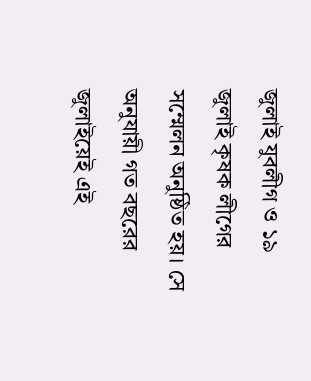জুলাই যুবলীগ ও ১৯ জুলাই কৃষক লীগের সম্মেলন অনুষ্ঠিত হয়। সে অনুযায়ী গত বছরের জুলাইয়েই এই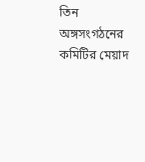তিন অঙ্গসংগঠনের কমিটির মেয়াদ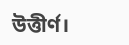উত্তীর্ণ।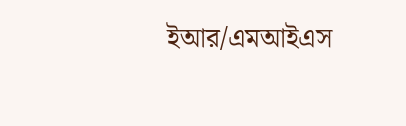ইআর/এমআইএস